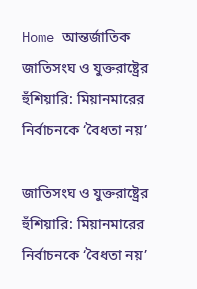Home আন্তর্জাতিক জাতিসংঘ ও যুক্তরাষ্ট্রের হুঁশিয়ারি: মিয়ানমারের নির্বাচনকে ‘বৈধতা নয়’

জাতিসংঘ ও যুক্তরাষ্ট্রের হুঁশিয়ারি: মিয়ানমারের নির্বাচনকে ‘বৈধতা নয়’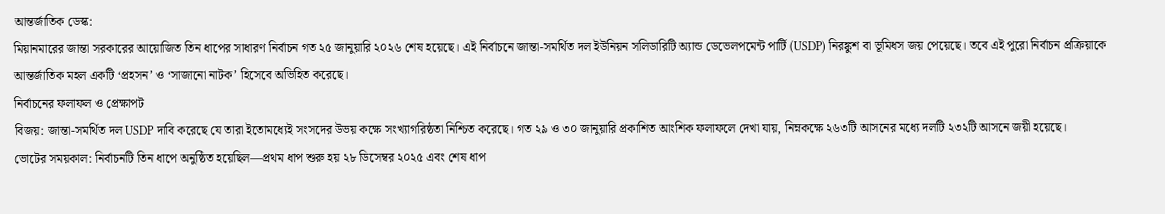আন্তর্জাতিক ডেস্ক:
মিয়ানমারের জান্তা সরকারের আয়োজিত তিন ধাপের সাধারণ নির্বাচন গত ২৫ জানুয়ারি ২০২৬ শেষ হয়েছে। এই নির্বাচনে জান্তা-সমর্থিত দল ইউনিয়ন সলিডারিটি অ্যান্ড ডেভেলপমেন্ট পার্টি (USDP) নিরঙ্কুশ বা ভূমিধস জয় পেয়েছে। তবে এই পুরো নির্বাচন প্রক্রিয়াকে আন্তর্জাতিক মহল একটি ‘প্রহসন’ ও ‘সাজানো নাটক’ হিসেবে অভিহিত করেছে।
নির্বাচনের ফলাফল ও প্রেক্ষাপট
বিজয়: জান্তা-সমর্থিত দল USDP দাবি করেছে যে তারা ইতোমধ্যেই সংসদের উভয় কক্ষে সংখ্যাগরিষ্ঠতা নিশ্চিত করেছে। গত ২৯ ও ৩০ জানুয়ারি প্রকাশিত আংশিক ফলাফলে দেখা যায়, নিম্নকক্ষে ২৬৩টি আসনের মধ্যে দলটি ২৩২টি আসনে জয়ী হয়েছে।
ভোটের সময়কাল: নির্বাচনটি তিন ধাপে অনুষ্ঠিত হয়েছিল—প্রথম ধাপ শুরু হয় ২৮ ডিসেম্বর ২০২৫ এবং শেষ ধাপ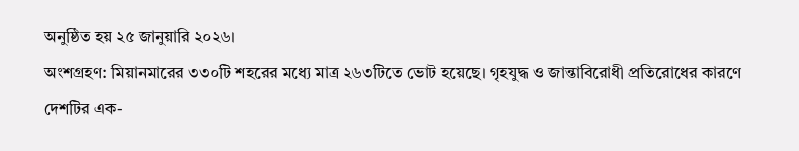অনুষ্ঠিত হয় ২৫ জানুয়ারি ২০২৬।
অংশগ্রহণ: মিয়ানমারের ৩৩০টি শহরের মধ্যে মাত্র ২৬৩টিতে ভোট হয়েছে। গৃহযুদ্ধ ও জান্তাবিরোধী প্রতিরোধের কারণে দেশটির এক-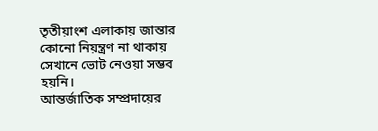তৃতীয়াংশ এলাকায় জান্তার কোনো নিয়ন্ত্রণ না থাকায় সেখানে ভোট নেওয়া সম্ভব হয়নি।
আন্তর্জাতিক সম্প্রদায়ের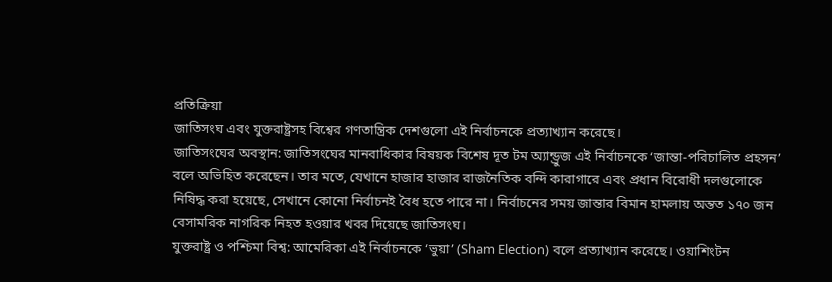প্রতিক্রিয়া
জাতিসংঘ এবং যুক্তরাষ্ট্রসহ বিশ্বের গণতান্ত্রিক দেশগুলো এই নির্বাচনকে প্রত্যাখ্যান করেছে।
জাতিসংঘের অবস্থান: জাতিসংঘের মানবাধিকার বিষয়ক বিশেষ দূত টম অ্যান্ড্রুজ এই নির্বাচনকে ‘জান্তা-পরিচালিত প্রহসন’ বলে অভিহিত করেছেন। তার মতে, যেখানে হাজার হাজার রাজনৈতিক বন্দি কারাগারে এবং প্রধান বিরোধী দলগুলোকে নিষিদ্ধ করা হয়েছে, সেখানে কোনো নির্বাচনই বৈধ হতে পারে না। নির্বাচনের সময় জান্তার বিমান হামলায় অন্তত ১৭০ জন বেসামরিক নাগরিক নিহত হওয়ার খবর দিয়েছে জাতিসংঘ।
যুক্তরাষ্ট্র ও পশ্চিমা বিশ্ব: আমেরিকা এই নির্বাচনকে ‘ভুয়া’ (Sham Election) বলে প্রত্যাখ্যান করেছে। ওয়াশিংটন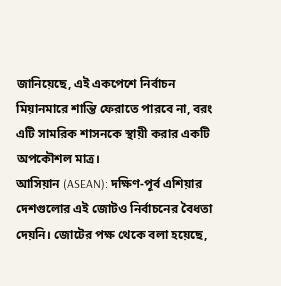জানিয়েছে, এই একপেশে নির্বাচন মিয়ানমারে শান্তি ফেরাতে পারবে না, বরং এটি সামরিক শাসনকে স্থায়ী করার একটি অপকৌশল মাত্র।
আসিয়ান (ASEAN): দক্ষিণ-পূর্ব এশিয়ার দেশগুলোর এই জোটও নির্বাচনের বৈধতা দেয়নি। জোটের পক্ষ থেকে বলা হয়েছে,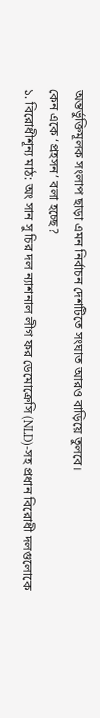অন্তর্ভুক্তিমূলক সংলাপ ছাড়া এমন নির্বাচন দেশটিতে সংঘাত আরও বাড়িয়ে তুলবে।
কেন একে ‘প্রহসন’ বলা হচ্ছে?
১. বিরোধীশূন্য মাঠ: অং সান সু চির দল ন্যাশনাল লীগ ফর ডেমোক্রেসি (NLD)-সহ প্রধান বিরোধী দলগুলোকে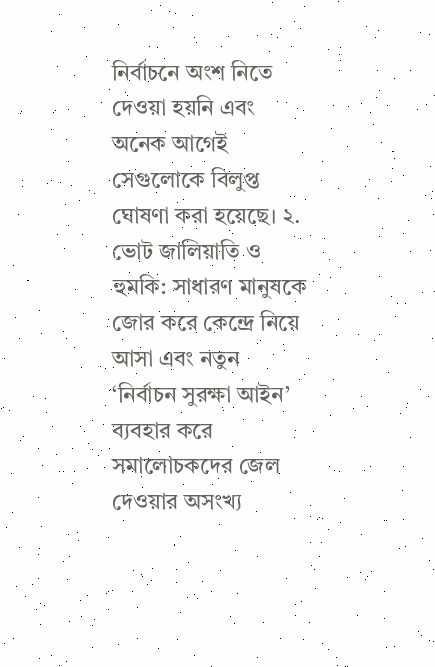নির্বাচনে অংশ নিতে দেওয়া হয়নি এবং অনেক আগেই সেগুলোকে বিলুপ্ত ঘোষণা করা হয়েছে। ২. ভোট জালিয়াতি ও হুমকি: সাধারণ মানুষকে জোর করে কেন্দ্রে নিয়ে আসা এবং নতুন ‘নির্বাচন সুরক্ষা আইন’ ব্যবহার করে সমালোচকদের জেল দেওয়ার অসংখ্য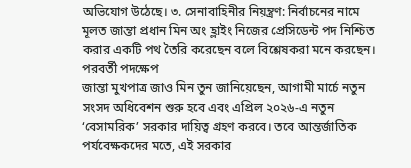অভিযোগ উঠেছে। ৩. সেনাবাহিনীর নিয়ন্ত্রণ: নির্বাচনের নামে মূলত জান্তা প্রধান মিন অং হ্লাইং নিজের প্রেসিডেন্ট পদ নিশ্চিত করার একটি পথ তৈরি করেছেন বলে বিশ্লেষকরা মনে করছেন।
পরবর্তী পদক্ষেপ
জান্তা মুখপাত্র জাও মিন তুন জানিয়েছেন, আগামী মার্চে নতুন সংসদ অধিবেশন শুরু হবে এবং এপ্রিল ২০২৬-এ নতুন ‘বেসামরিক’ সরকার দায়িত্ব গ্রহণ করবে। তবে আন্তর্জাতিক পর্যবেক্ষকদের মতে, এই সরকার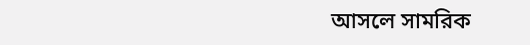আসলে সামরিক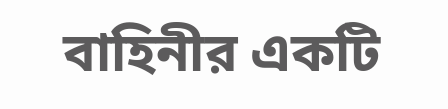বাহিনীর একটি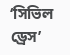‘সিভিল ড্রেস’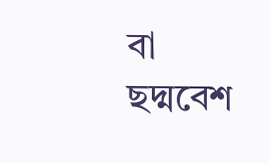বা ছদ্মবেশ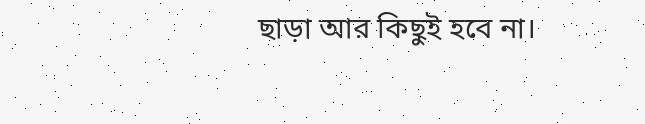ছাড়া আর কিছুই হবে না।